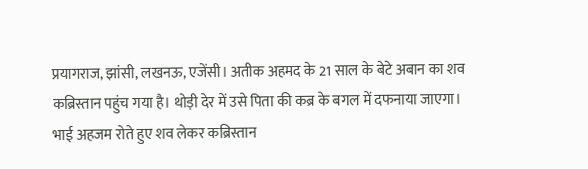प्रयागराज, झांसी, लखनऊ, एजेंसी। अतीक अहमद के 21 साल के बेटे अबान का शव कब्रिस्तान पहुंच गया है। थोड़ी देर में उसे पिता की कब्र के बगल में दफनाया जाएगा। भाई अहजम रोते हुए शव लेकर कब्रिस्तान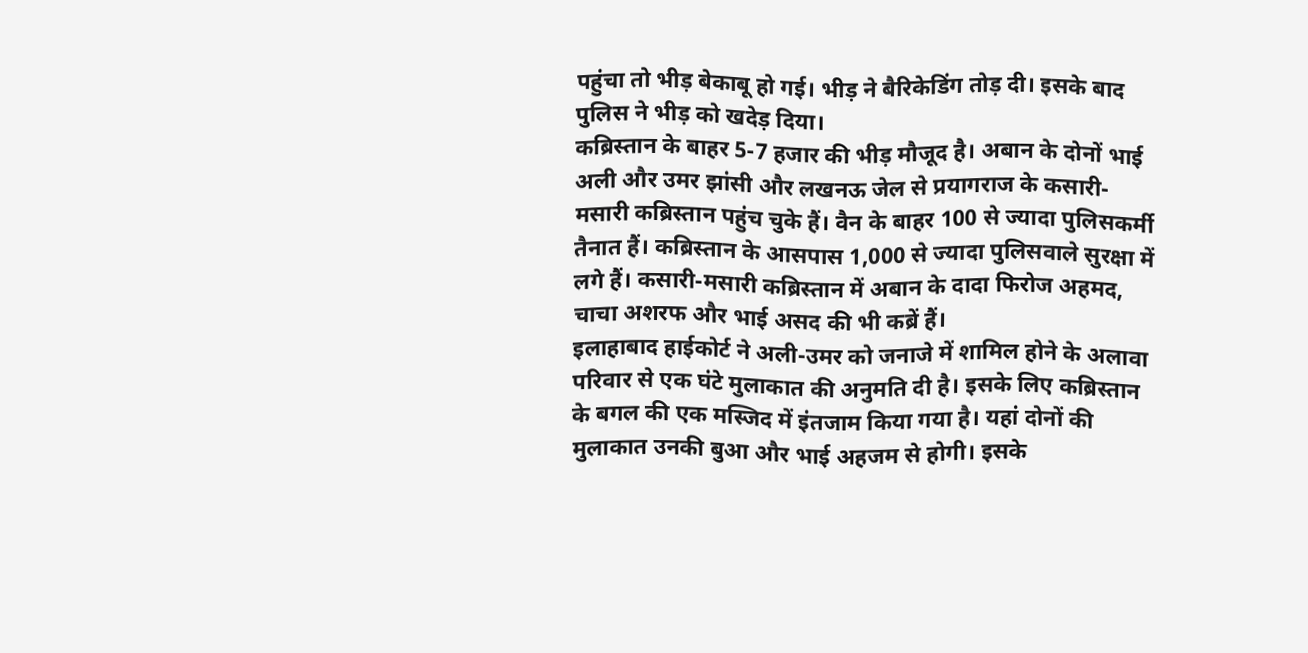पहुंचा तो भीड़ बेकाबू हो गई। भीड़ ने बैरिकेडिंग तोड़ दी। इसके बाद पुलिस ने भीड़ को खदेड़ दिया।
कब्रिस्तान के बाहर 5-7 हजार की भीड़ मौजूद है। अबान के दोनों भाई अली और उमर झांसी और लखनऊ जेल से प्रयागराज के कसारी-मसारी कब्रिस्तान पहुंच चुके हैं। वैन के बाहर 100 से ज्यादा पुलिसकर्मी तैनात हैं। कब्रिस्तान के आसपास 1,000 से ज्यादा पुलिसवाले सुरक्षा में लगे हैं। कसारी-मसारी कब्रिस्तान में अबान के दादा फिरोज अहमद, चाचा अशरफ और भाई असद की भी कब्रें हैं।
इलाहाबाद हाईकोर्ट ने अली-उमर को जनाजे में शामिल होने के अलावा परिवार से एक घंटे मुलाकात की अनुमति दी है। इसके लिए कब्रिस्तान के बगल की एक मस्जिद में इंतजाम किया गया है। यहां दोनों की मुलाकात उनकी बुआ और भाई अहजम से होगी। इसके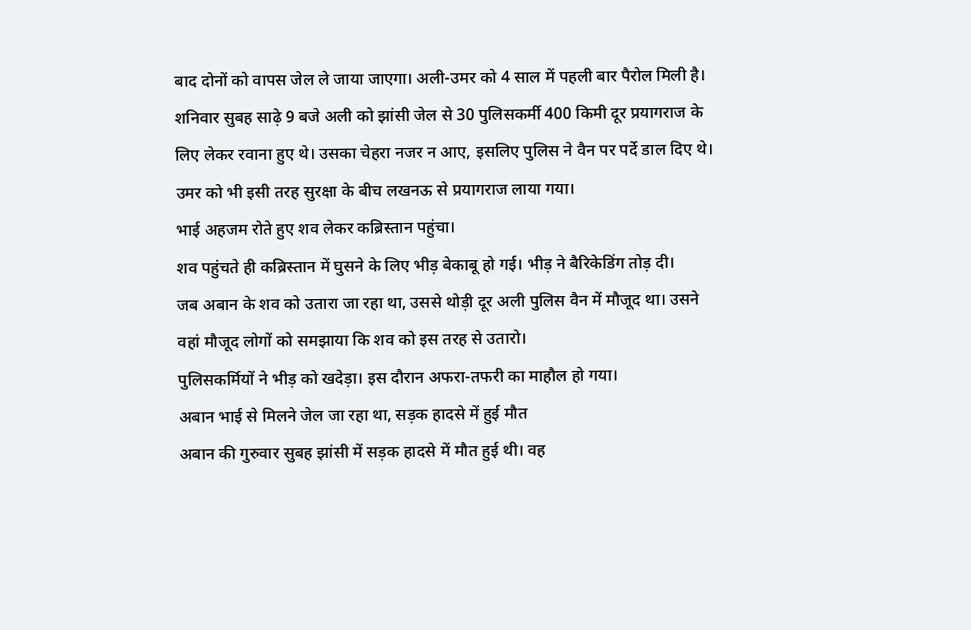बाद दोनों को वापस जेल ले जाया जाएगा। अली-उमर को 4 साल में पहली बार पैरोल मिली है।
शनिवार सुबह साढ़े 9 बजे अली को झांसी जेल से 30 पुलिसकर्मी 400 किमी दूर प्रयागराज के लिए लेकर रवाना हुए थे। उसका चेहरा नजर न आए, इसलिए पुलिस ने वैन पर पर्दे डाल दिए थे। उमर को भी इसी तरह सुरक्षा के बीच लखनऊ से प्रयागराज लाया गया।
भाई अहजम रोते हुए शव लेकर कब्रिस्तान पहुंचा।
शव पहुंचते ही कब्रिस्तान में घुसने के लिए भीड़ बेकाबू हो गई। भीड़ ने बैरिकेडिंग तोड़ दी।
जब अबान के शव को उतारा जा रहा था, उससे थोड़ी दूर अली पुलिस वैन में मौजूद था। उसने वहां मौजूद लोगों को समझाया कि शव को इस तरह से उतारो।
पुलिसकर्मियों ने भीड़ को खदेड़ा। इस दौरान अफरा-तफरी का माहौल हो गया।
अबान भाई से मिलने जेल जा रहा था, सड़क हादसे में हुई मौत
अबान की गुरुवार सुबह झांसी में सड़क हादसे में मौत हुई थी। वह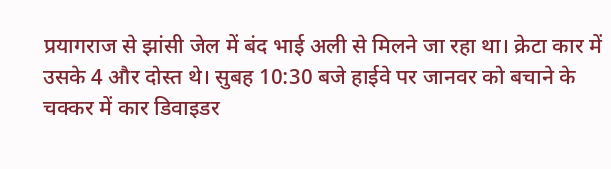प्रयागराज से झांसी जेल में बंद भाई अली से मिलने जा रहा था। क्रेटा कार में उसके 4 और दोस्त थे। सुबह 10:30 बजे हाईवे पर जानवर को बचाने के चक्कर में कार डिवाइडर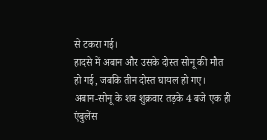से टकरा गई।
हादसे में अबान और उसके दोस्त सोनू की मौत हो गई, जबकि तीन दोस्त घायल हो गए। अबान-सोनू के शव शुक्रवार तड़के 4 बजे एक ही एंबुलेंस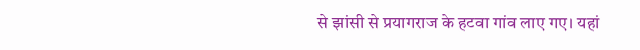से झांसी से प्रयागराज के हटवा गांव लाए गए। यहां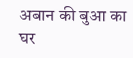अबान की बुआ का घर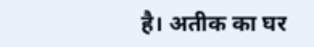है। अतीक का घर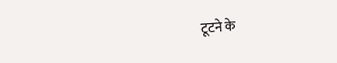टूटने के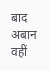बाद अबान वहीं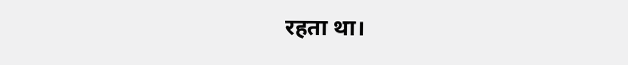रहता था।